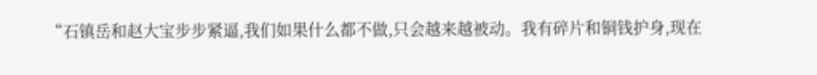“石镇岳和赵大宝步步紧逼,我们如果什么都不做,只会越来越被动。我有碎片和铜钱护身,现在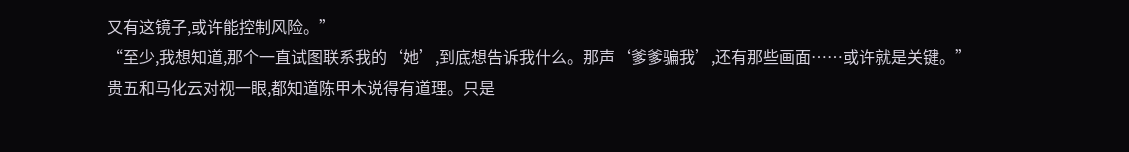又有这镜子,或许能控制风险。”
“至少,我想知道,那个一直试图联系我的‘她’,到底想告诉我什么。那声‘爹爹骗我’,还有那些画面……或许就是关键。”
贵五和马化云对视一眼,都知道陈甲木说得有道理。只是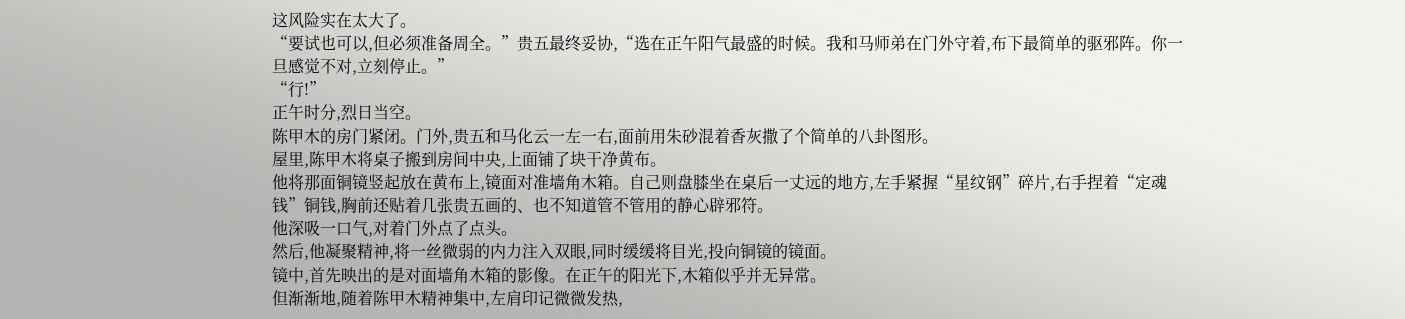这风险实在太大了。
“要试也可以,但必须准备周全。”贵五最终妥协,“选在正午阳气最盛的时候。我和马师弟在门外守着,布下最简单的驱邪阵。你一旦感觉不对,立刻停止。”
“行!”
正午时分,烈日当空。
陈甲木的房门紧闭。门外,贵五和马化云一左一右,面前用朱砂混着香灰撒了个简单的八卦图形。
屋里,陈甲木将桌子搬到房间中央,上面铺了块干净黄布。
他将那面铜镜竖起放在黄布上,镜面对准墙角木箱。自己则盘膝坐在桌后一丈远的地方,左手紧握“星纹钢”碎片,右手捏着“定魂钱”铜钱,胸前还贴着几张贵五画的、也不知道管不管用的静心辟邪符。
他深吸一口气,对着门外点了点头。
然后,他凝聚精神,将一丝微弱的内力注入双眼,同时缓缓将目光,投向铜镜的镜面。
镜中,首先映出的是对面墙角木箱的影像。在正午的阳光下,木箱似乎并无异常。
但渐渐地,随着陈甲木精神集中,左肩印记微微发热,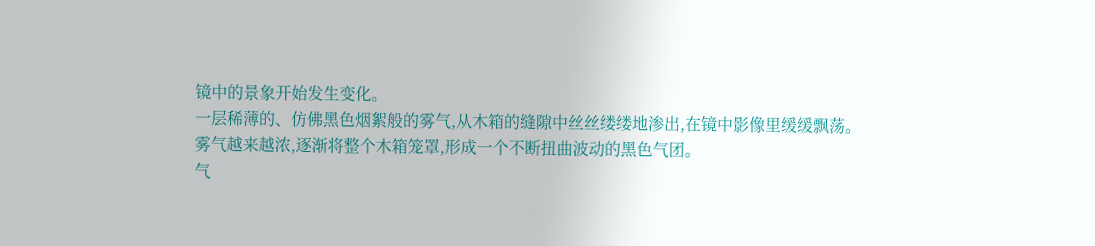镜中的景象开始发生变化。
一层稀薄的、仿佛黑色烟絮般的雾气,从木箱的缝隙中丝丝缕缕地渗出,在镜中影像里缓缓飘荡。
雾气越来越浓,逐渐将整个木箱笼罩,形成一个不断扭曲波动的黑色气团。
气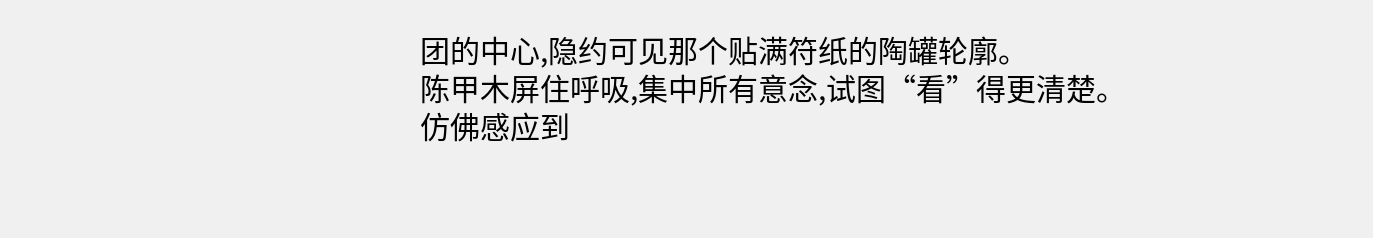团的中心,隐约可见那个贴满符纸的陶罐轮廓。
陈甲木屏住呼吸,集中所有意念,试图“看”得更清楚。
仿佛感应到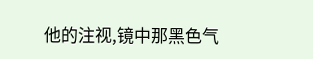他的注视,镜中那黑色气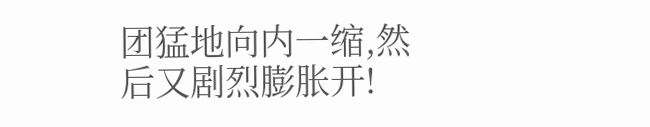团猛地向内一缩,然后又剧烈膨胀开!